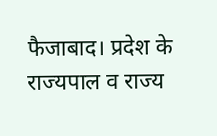फैजाबाद। प्रदेश के राज्यपाल व राज्य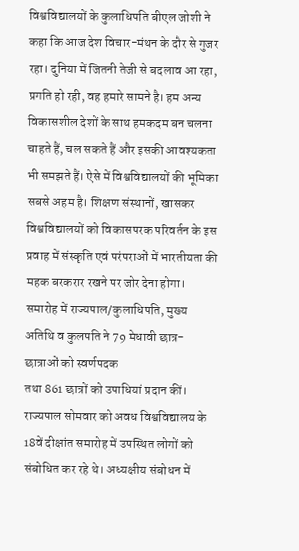विश्वविद्यालयों के कुलाधिपति बीएल जोशी ने कहा कि आज देश विचार-मंथन के दौर से गुजर रहा। दुनिया में जितनी तेजी से बदलाव आ रहा, प्रगति हो रही, वह हमारे सामने है। हम अन्य विकासशील देशों के साथ हमकदम बन चलना चाहते हैं, चल सकते हैं और इसकी आवश्यकता भी समझते हैं। ऐसे में विश्वविद्यालयों की भूमिका सबसे अहम है। शिक्षण संस्थानों, खासकर विश्वविद्यालयों को विकासपरक परिवर्तन के इस प्रवाह में संस्कृति एवं परंपराओं में भारतीयता की महक बरकरार रखने पर जोर देना होगा। समारोह में राज्यपाल/कुलाधिपति, मुख्य अतिथि व कुलपति ने 79 मेधावी छात्र-छात्राओं को स्वर्णपदक
तथा 861 छात्रों को उपाधियां प्रदान कीं।
राज्यपाल सोमवार को अवध विश्वविद्यालय के 18वें दीक्षांत समारोह में उपस्थित लोगों को संबोधित कर रहे थे। अध्यक्षीय संबोधन में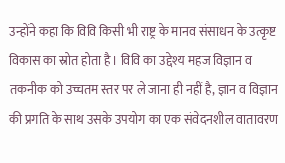उन्होंने कहा कि विवि किसी भी राष्ट्र के मानव संसाधन के उत्कृष्ट विकास का स्रोत होता है। विवि का उद्देश्य महज विज्ञान व तकनीक को उच्चतम स्तर पर ले जाना ही नहीं है, ज्ञान व विज्ञान की प्रगति के साथ उसके उपयोग का एक संवेदनशील वातावरण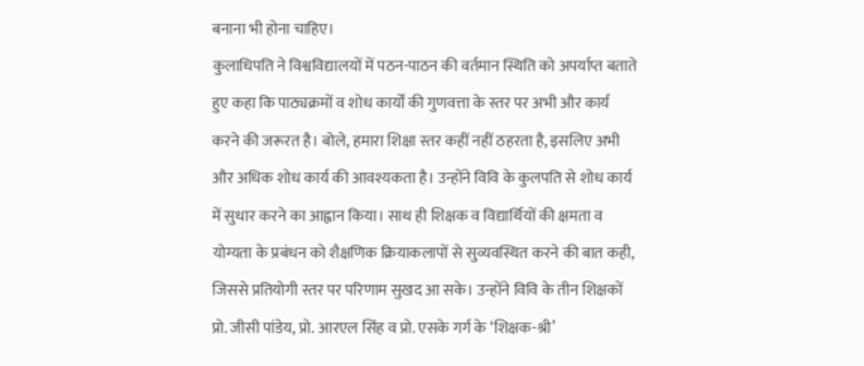बनाना भी होना चाहिए।
कुलाधिपति ने विश्वविद्यालयों में पठन-पाठन की वर्तमान स्थिति को अपर्याप्त बताते हुए कहा कि पाठ्यक्रमों व शोध कार्यों की गुणवत्ता के स्तर पर अभी और कार्य करने की जरूरत है। बोले, हमारा शिक्षा स्तर कहीं नहीं ठहरता है, इसलिए अभी और अधिक शोध कार्य की आवश्यकता है। उन्होंने विवि के कुलपति से शोध कार्य में सुधार करने का आह्वान किया। साथ ही शिक्षक व विद्यार्थियों की क्षमता व योग्यता के प्रबंधन को शैक्षणिक क्रियाकलापों से सुव्यवस्थित करने की बात कही, जिससे प्रतियोगी स्तर पर परिणाम सुखद आ सके। उन्होंने विवि के तीन शिक्षकों प्रो. जीसी पांडेय, प्रो. आरएल सिंह व प्रो. एसके गर्ग के ‘शिक्षक-श्री’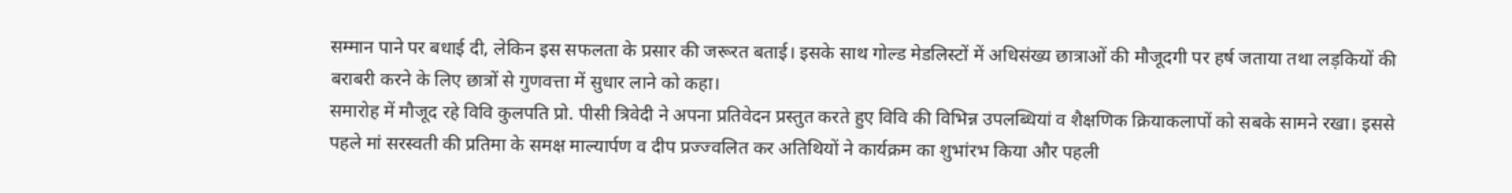सम्मान पाने पर बधाई दी, लेकिन इस सफलता के प्रसार की जरूरत बताई। इसके साथ गोल्ड मेडलिस्टों में अधिसंख्य छात्राओं की मौजूदगी पर हर्ष जताया तथा लड़कियों की बराबरी करने के लिए छात्रों से गुणवत्ता में सुधार लाने को कहा।
समारोह में मौजूद रहे विवि कुलपति प्रो. पीसी त्रिवेदी ने अपना प्रतिवेदन प्रस्तुत करते हुए विवि की विभिन्न उपलब्धियां व शैक्षणिक क्रियाकलापों को सबके सामने रखा। इससे पहले मां सरस्वती की प्रतिमा के समक्ष माल्यार्पण व दीप प्रज्ज्वलित कर अतिथियों ने कार्यक्रम का शुभांरभ किया और पहली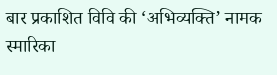बार प्रकाशित विवि की ‘अभिव्यक्ति’ नामक स्मारिका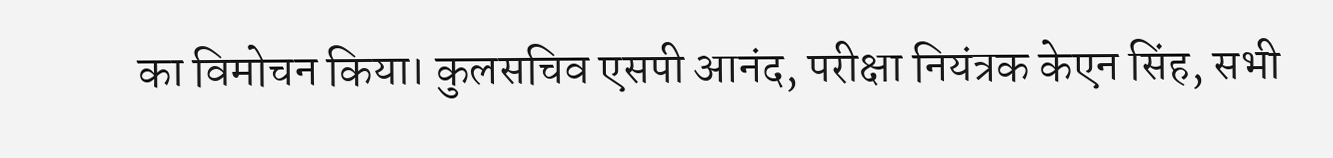का विमोचन किया। कुलसचिव एसपी आनंद, परीक्षा नियंत्रक केएन सिंह, सभी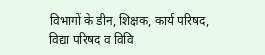विभागों के डीन, शिक्षक, कार्य परिषद, विद्या परिषद व विवि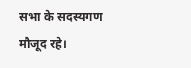सभा के सदस्यगण मौजूद रहे।